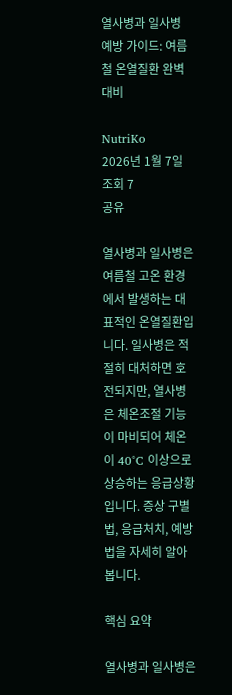열사병과 일사병 예방 가이드: 여름철 온열질환 완벽 대비

NutriKo
2026년 1월 7일
조회 7
공유

열사병과 일사병은 여름철 고온 환경에서 발생하는 대표적인 온열질환입니다. 일사병은 적절히 대처하면 호전되지만, 열사병은 체온조절 기능이 마비되어 체온이 40°C 이상으로 상승하는 응급상황입니다. 증상 구별법, 응급처치, 예방법을 자세히 알아봅니다.

핵심 요약

열사병과 일사병은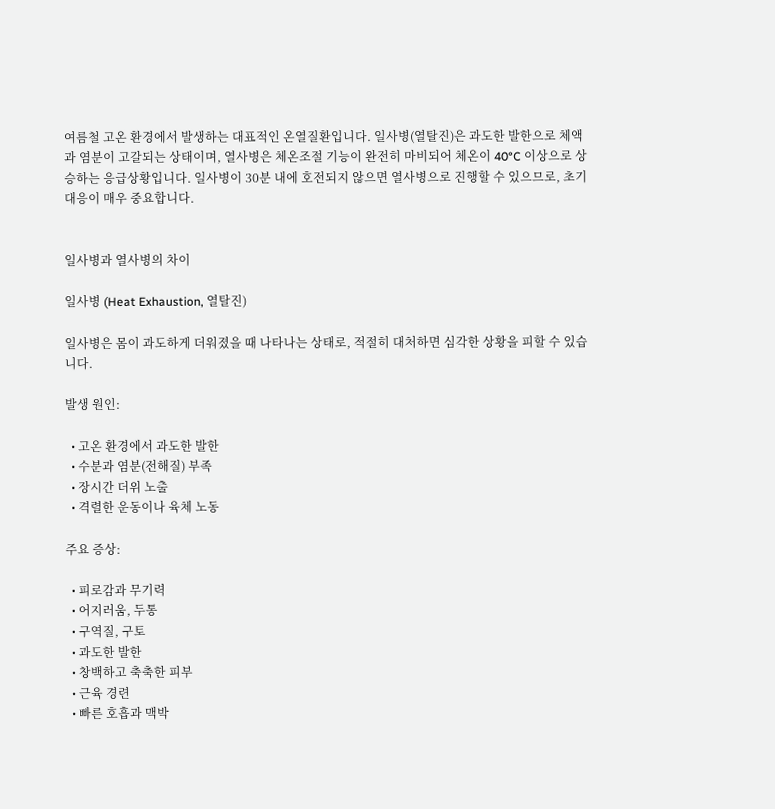여름철 고온 환경에서 발생하는 대표적인 온열질환입니다. 일사병(열탈진)은 과도한 발한으로 체액과 염분이 고갈되는 상태이며, 열사병은 체온조절 기능이 완전히 마비되어 체온이 40°C 이상으로 상승하는 응급상황입니다. 일사병이 30분 내에 호전되지 않으면 열사병으로 진행할 수 있으므로, 초기 대응이 매우 중요합니다.


일사병과 열사병의 차이

일사병 (Heat Exhaustion, 열탈진)

일사병은 몸이 과도하게 더워졌을 때 나타나는 상태로, 적절히 대처하면 심각한 상황을 피할 수 있습니다.

발생 원인:

  • 고온 환경에서 과도한 발한
  • 수분과 염분(전해질) 부족
  • 장시간 더위 노출
  • 격렬한 운동이나 육체 노동

주요 증상:

  • 피로감과 무기력
  • 어지러움, 두통
  • 구역질, 구토
  • 과도한 발한
  • 창백하고 축축한 피부
  • 근육 경련
  • 빠른 호흡과 맥박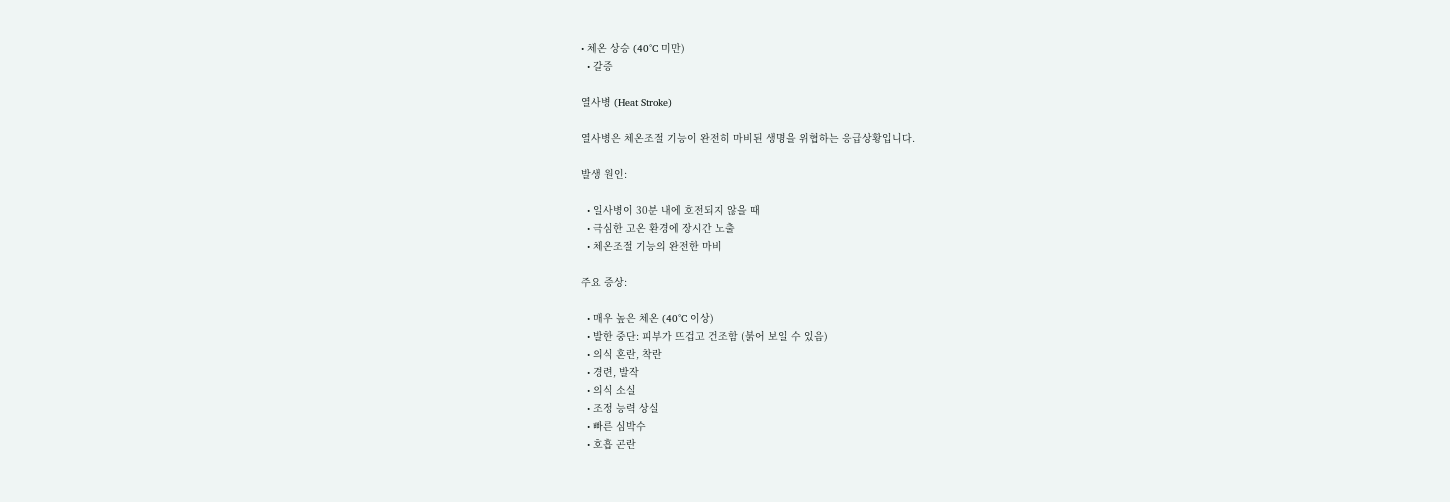• 체온 상승 (40°C 미만)
  • 갈증

열사병 (Heat Stroke)

열사병은 체온조절 기능이 완전히 마비된 생명을 위협하는 응급상황입니다.

발생 원인:

  • 일사병이 30분 내에 호전되지 않을 때
  • 극심한 고온 환경에 장시간 노출
  • 체온조절 기능의 완전한 마비

주요 증상:

  • 매우 높은 체온 (40°C 이상)
  • 발한 중단: 피부가 뜨겁고 건조함 (붉어 보일 수 있음)
  • 의식 혼란, 착란
  • 경련, 발작
  • 의식 소실
  • 조정 능력 상실
  • 빠른 심박수
  • 호흡 곤란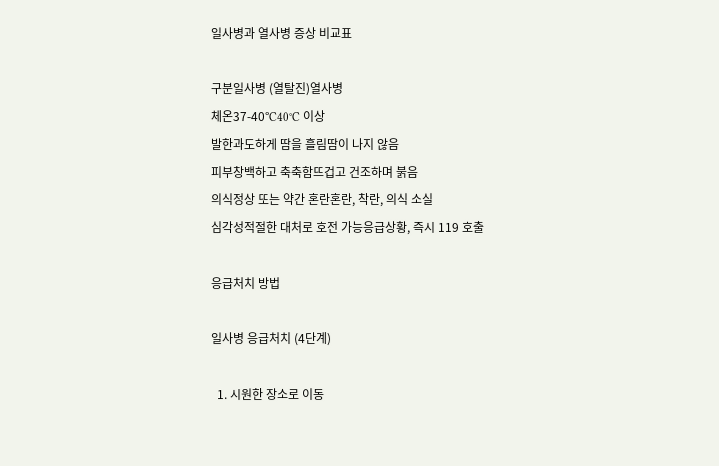일사병과 열사병 증상 비교표

구분일사병 (열탈진)열사병
체온37-40°C40°C 이상
발한과도하게 땀을 흘림땀이 나지 않음
피부창백하고 축축함뜨겁고 건조하며 붉음
의식정상 또는 약간 혼란혼란, 착란, 의식 소실
심각성적절한 대처로 호전 가능응급상황, 즉시 119 호출

응급처치 방법

일사병 응급처치 (4단계)

  1. 시원한 장소로 이동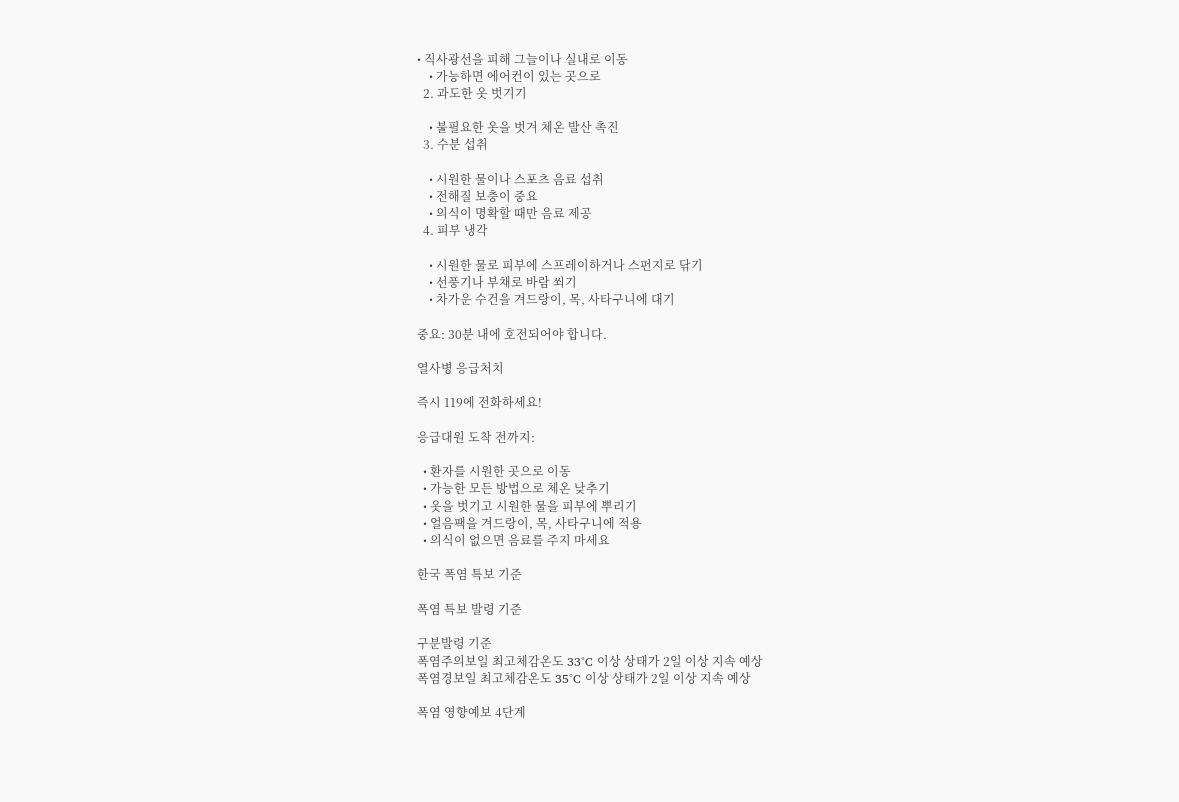• 직사광선을 피해 그늘이나 실내로 이동
    • 가능하면 에어컨이 있는 곳으로
  2. 과도한 옷 벗기기

    • 불필요한 옷을 벗겨 체온 발산 촉진
  3. 수분 섭취

    • 시원한 물이나 스포츠 음료 섭취
    • 전해질 보충이 중요
    • 의식이 명확할 때만 음료 제공
  4. 피부 냉각

    • 시원한 물로 피부에 스프레이하거나 스펀지로 닦기
    • 선풍기나 부채로 바람 쐬기
    • 차가운 수건을 겨드랑이, 목, 사타구니에 대기

중요: 30분 내에 호전되어야 합니다.

열사병 응급처치

즉시 119에 전화하세요!

응급대원 도착 전까지:

  • 환자를 시원한 곳으로 이동
  • 가능한 모든 방법으로 체온 낮추기
  • 옷을 벗기고 시원한 물을 피부에 뿌리기
  • 얼음팩을 겨드랑이, 목, 사타구니에 적용
  • 의식이 없으면 음료를 주지 마세요

한국 폭염 특보 기준

폭염 특보 발령 기준

구분발령 기준
폭염주의보일 최고체감온도 33°C 이상 상태가 2일 이상 지속 예상
폭염경보일 최고체감온도 35°C 이상 상태가 2일 이상 지속 예상

폭염 영향예보 4단계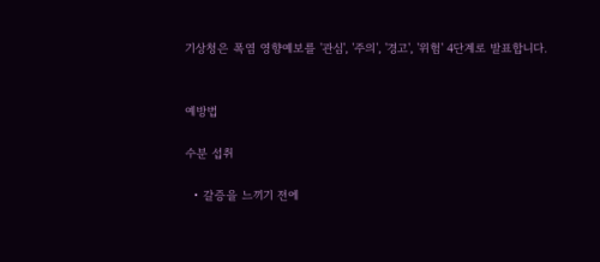기상청은 폭염 영향예보를 '관심', '주의', '경고', '위험' 4단계로 발표합니다.


예방법

수분 섭취

  • 갈증을 느끼기 전에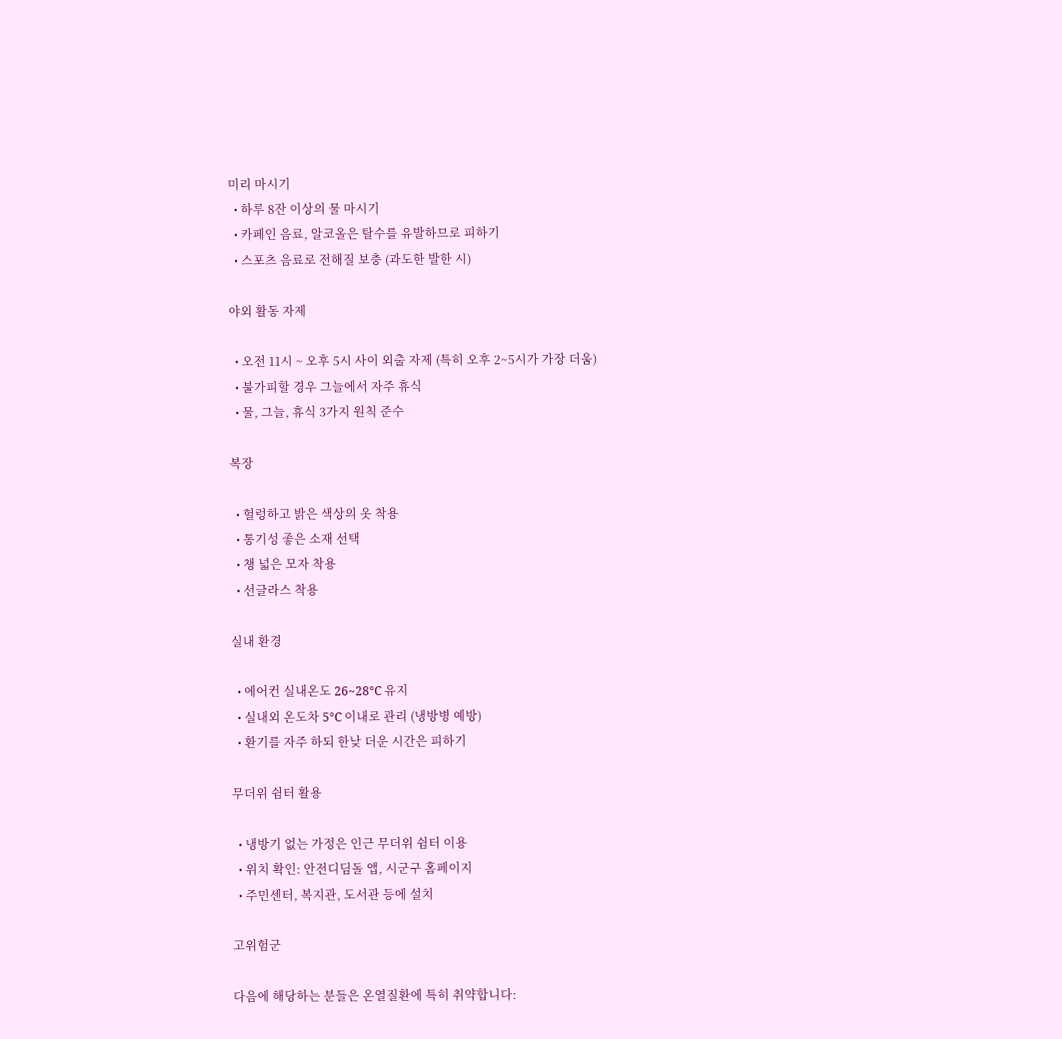미리 마시기
  • 하루 8잔 이상의 물 마시기
  • 카페인 음료, 알코올은 탈수를 유발하므로 피하기
  • 스포츠 음료로 전해질 보충 (과도한 발한 시)

야외 활동 자제

  • 오전 11시 ~ 오후 5시 사이 외출 자제 (특히 오후 2~5시가 가장 더움)
  • 불가피할 경우 그늘에서 자주 휴식
  • 물, 그늘, 휴식 3가지 원칙 준수

복장

  • 헐렁하고 밝은 색상의 옷 착용
  • 통기성 좋은 소재 선택
  • 챙 넓은 모자 착용
  • 선글라스 착용

실내 환경

  • 에어컨 실내온도 26~28°C 유지
  • 실내외 온도차 5°C 이내로 관리 (냉방병 예방)
  • 환기를 자주 하되 한낮 더운 시간은 피하기

무더위 쉼터 활용

  • 냉방기 없는 가정은 인근 무더위 쉼터 이용
  • 위치 확인: 안전디딤돌 앱, 시군구 홈페이지
  • 주민센터, 복지관, 도서관 등에 설치

고위험군

다음에 해당하는 분들은 온열질환에 특히 취약합니다: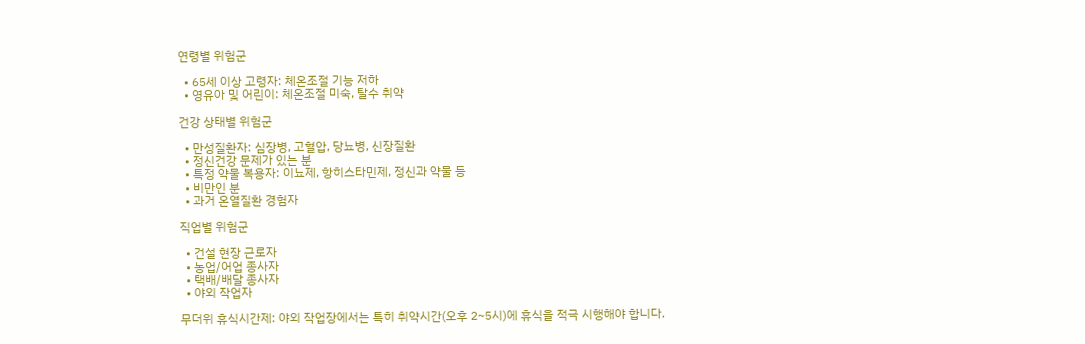연령별 위험군

  • 65세 이상 고령자: 체온조절 기능 저하
  • 영유아 및 어린이: 체온조절 미숙, 탈수 취약

건강 상태별 위험군

  • 만성질환자: 심장병, 고혈압, 당뇨병, 신장질환
  • 정신건강 문제가 있는 분
  • 특정 약물 복용자: 이뇨제, 항히스타민제, 정신과 약물 등
  • 비만인 분
  • 과거 온열질환 경험자

직업별 위험군

  • 건설 현장 근로자
  • 농업/어업 종사자
  • 택배/배달 종사자
  • 야외 작업자

무더위 휴식시간제: 야외 작업장에서는 특히 취약시간(오후 2~5시)에 휴식을 적극 시행해야 합니다.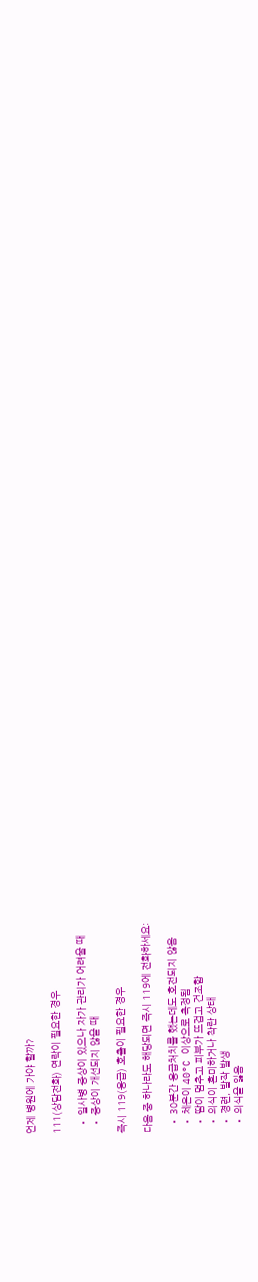언제 병원에 가야 할까?

111(상담전화) 연락이 필요한 경우

  • 일사병 증상이 있으나 자가 관리가 어려울 때
  • 증상이 개선되지 않을 때

즉시 119(응급) 호출이 필요한 경우

다음 중 하나라도 해당되면 즉시 119에 전화하세요:

  • 30분간 응급처치를 했는데도 호전되지 않음
  • 체온이 40°C 이상으로 측정됨
  • 땀이 멈추고 피부가 뜨겁고 건조함
  • 의식이 혼미하거나 착란 상태
  • 경련, 발작 발생
  • 의식을 잃음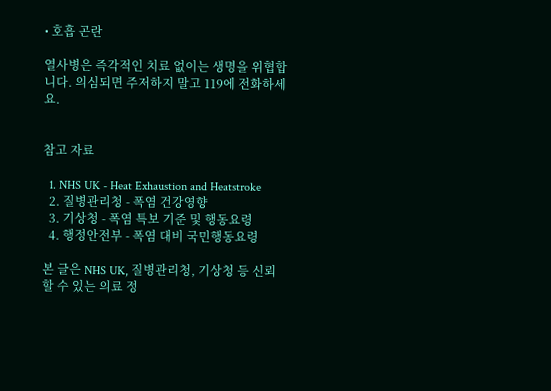• 호흡 곤란

열사병은 즉각적인 치료 없이는 생명을 위협합니다. 의심되면 주저하지 말고 119에 전화하세요.


참고 자료

  1. NHS UK - Heat Exhaustion and Heatstroke
  2. 질병관리청 - 폭염 건강영향
  3. 기상청 - 폭염 특보 기준 및 행동요령
  4. 행정안전부 - 폭염 대비 국민행동요령

본 글은 NHS UK, 질병관리청, 기상청 등 신뢰할 수 있는 의료 정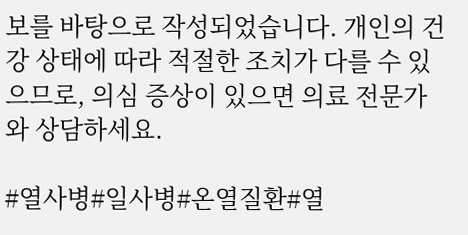보를 바탕으로 작성되었습니다. 개인의 건강 상태에 따라 적절한 조치가 다를 수 있으므로, 의심 증상이 있으면 의료 전문가와 상담하세요.

#열사병#일사병#온열질환#열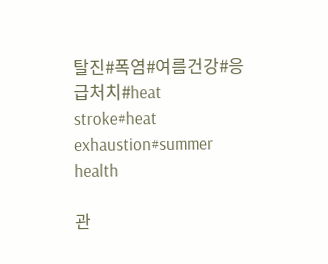탈진#폭염#여름건강#응급처치#heat stroke#heat exhaustion#summer health

관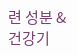련 성분 & 건강기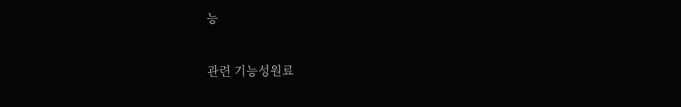능

관련 기능성원료